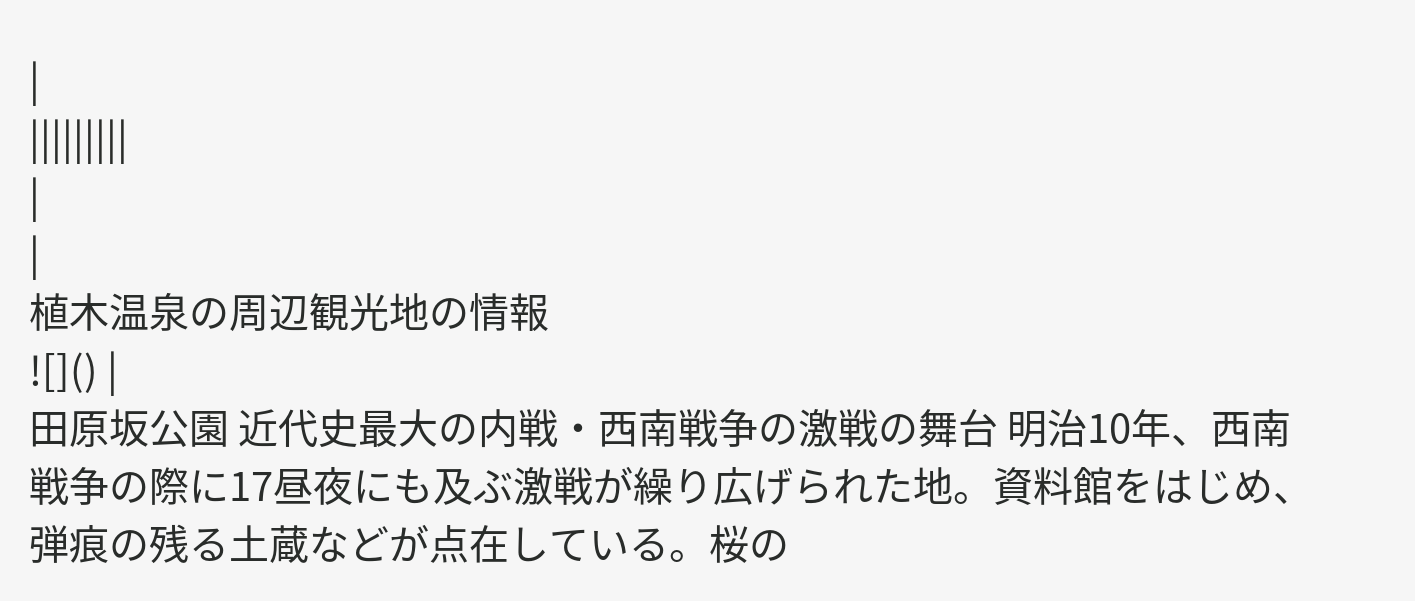|
|||||||||
|
|
植木温泉の周辺観光地の情報
![]() |
田原坂公園 近代史最大の内戦・西南戦争の激戦の舞台 明治10年、西南戦争の際に17昼夜にも及ぶ激戦が繰り広げられた地。資料館をはじめ、弾痕の残る土蔵などが点在している。桜の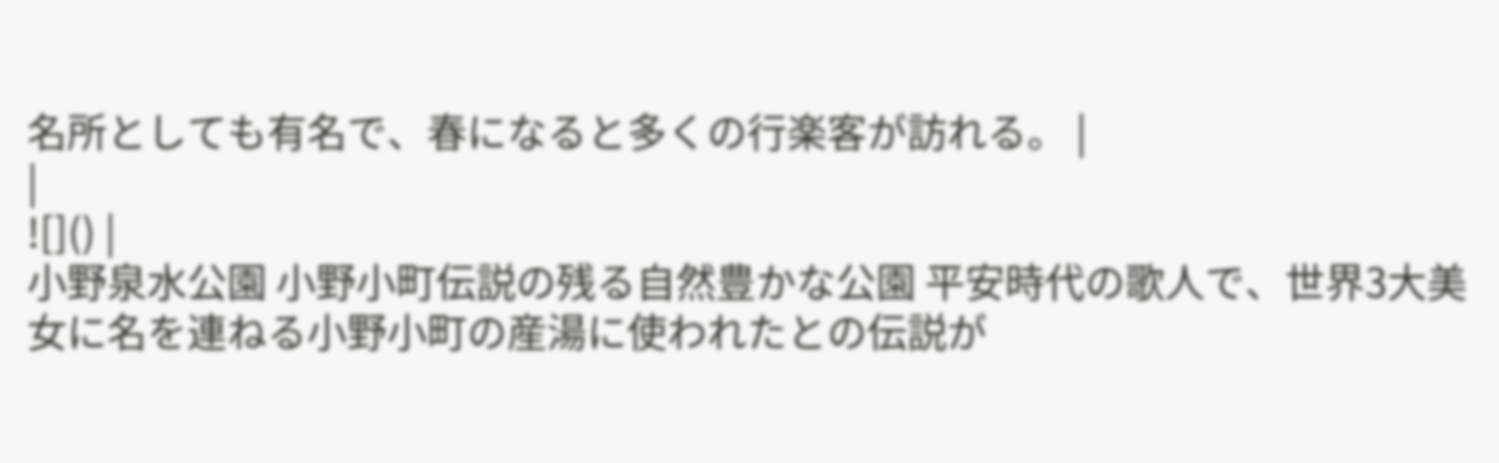名所としても有名で、春になると多くの行楽客が訪れる。 |
|
![]() |
小野泉水公園 小野小町伝説の残る自然豊かな公園 平安時代の歌人で、世界3大美女に名を連ねる小野小町の産湯に使われたとの伝説が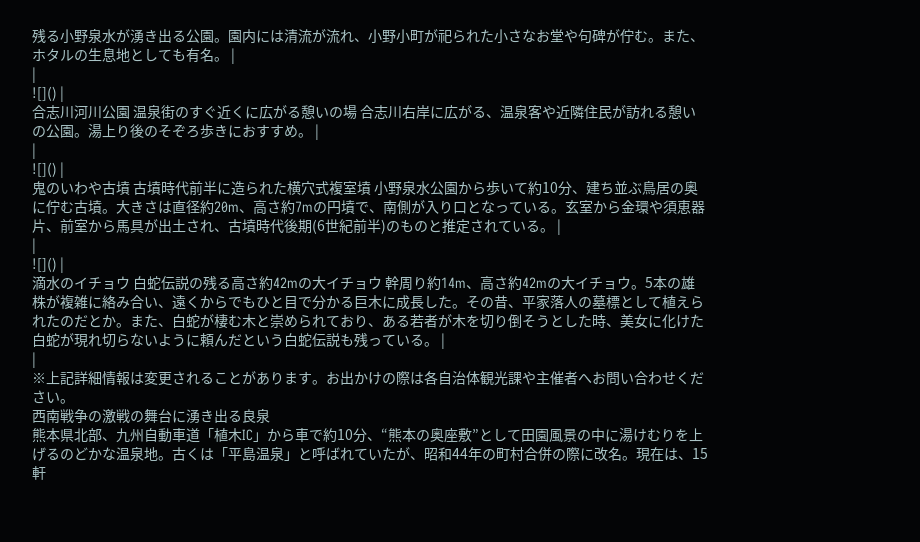残る小野泉水が湧き出る公園。園内には清流が流れ、小野小町が祀られた小さなお堂や句碑が佇む。また、ホタルの生息地としても有名。 |
|
![]() |
合志川河川公園 温泉街のすぐ近くに広がる憩いの場 合志川右岸に広がる、温泉客や近隣住民が訪れる憩いの公園。湯上り後のそぞろ歩きにおすすめ。 |
|
![]() |
鬼のいわや古墳 古墳時代前半に造られた横穴式複室墳 小野泉水公園から歩いて約10分、建ち並ぶ鳥居の奥に佇む古墳。大きさは直径約20m、高さ約7mの円墳で、南側が入り口となっている。玄室から金環や須恵器片、前室から馬具が出土され、古墳時代後期(6世紀前半)のものと推定されている。 |
|
![]() |
滴水のイチョウ 白蛇伝説の残る高さ約42mの大イチョウ 幹周り約14m、高さ約42mの大イチョウ。5本の雄株が複雑に絡み合い、遠くからでもひと目で分かる巨木に成長した。その昔、平家落人の墓標として植えられたのだとか。また、白蛇が棲む木と崇められており、ある若者が木を切り倒そうとした時、美女に化けた白蛇が現れ切らないように頼んだという白蛇伝説も残っている。 |
|
※上記詳細情報は変更されることがあります。お出かけの際は各自治体観光課や主催者へお問い合わせください。
西南戦争の激戦の舞台に湧き出る良泉
熊本県北部、九州自動車道「植木IC」から車で約10分、“熊本の奥座敷”として田園風景の中に湯けむりを上げるのどかな温泉地。古くは「平島温泉」と呼ばれていたが、昭和44年の町村合併の際に改名。現在は、15軒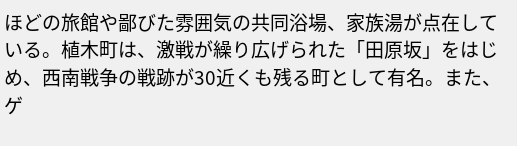ほどの旅館や鄙びた雰囲気の共同浴場、家族湯が点在している。植木町は、激戦が繰り広げられた「田原坂」をはじめ、西南戦争の戦跡が30近くも残る町として有名。また、ゲ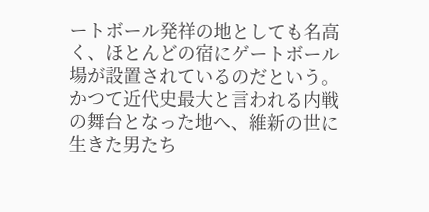ートボール発祥の地としても名高く、ほとんどの宿にゲートボール場が設置されているのだという。かつて近代史最大と言われる内戦の舞台となった地へ、維新の世に生きた男たち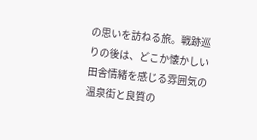の思いを訪ねる旅。戦跡巡りの後は、どこか懐かしい田舎情緒を感じる雰囲気の温泉街と良質の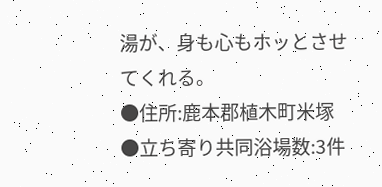湯が、身も心もホッとさせてくれる。
●住所:鹿本郡植木町米塚 ●立ち寄り共同浴場数:3件